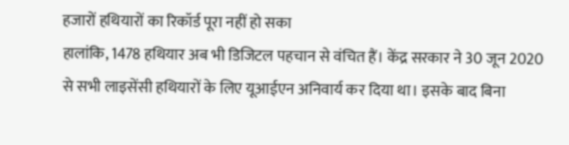हजारों हथियारों का रिकॉर्ड पूरा नहीं हो सका
हालांकि, 1478 हथियार अब भी डिजिटल पहचान से वंचित हैं। केंद्र सरकार ने 30 जून 2020 से सभी लाइसेंसी हथियारों के लिए यूआईएन अनिवार्य कर दिया था। इसके बाद बिना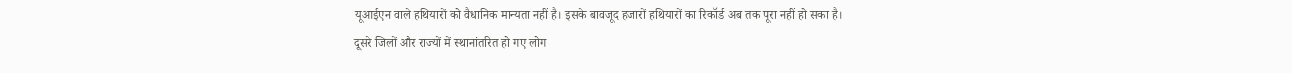यूआईएन वाले हथियारों को वैधानिक मान्यता नहीं है। इसके बावजूद हजारों हथियारों का रिकॉर्ड अब तक पूरा नहीं हो सका है।
दूसरे जिलों और राज्यों में स्थानांतरित हो गए लोग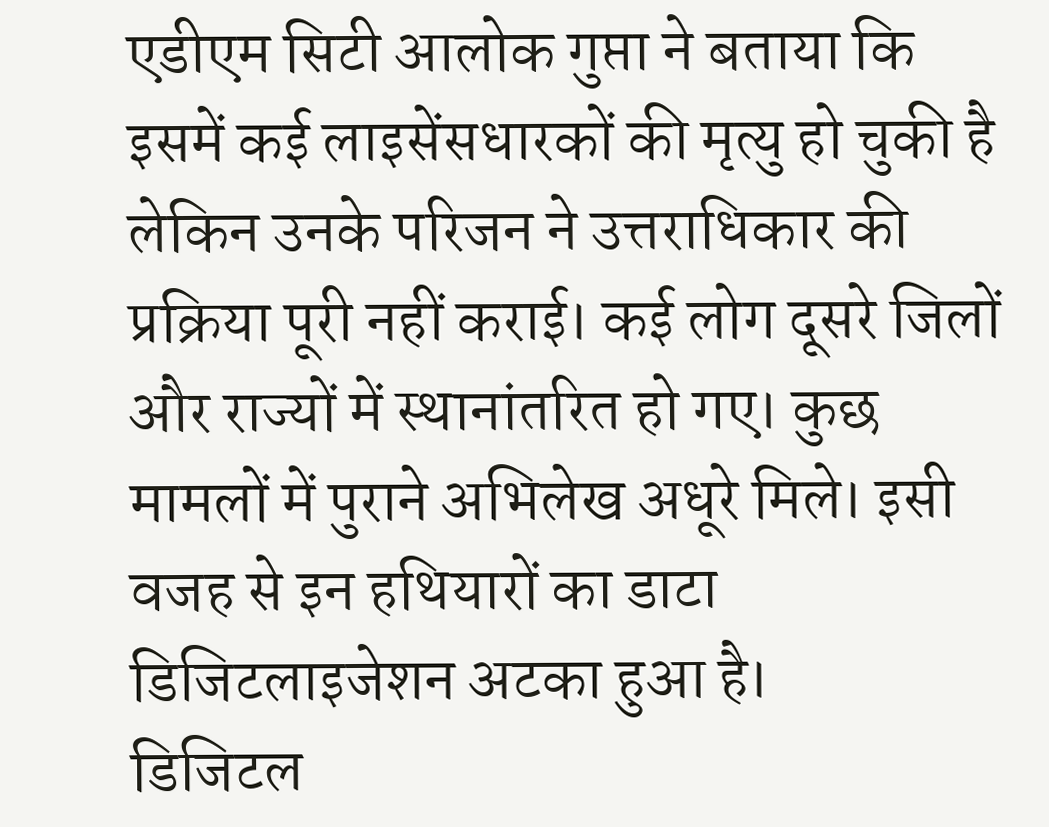एडीएम सिटी आलोक गुप्ता ने बताया कि इसमें कई लाइसेंसधारकों की मृत्यु हो चुकी है लेकिन उनके परिजन ने उत्तराधिकार की प्रक्रिया पूरी नहीं कराई। कई लोग दूसरे जिलों और राज्यों में स्थानांतरित हो गए। कुछ मामलों में पुराने अभिलेख अधूरे मिले। इसी वजह से इन हथियारों का डाटा डिजिटलाइजेशन अटका हुआ है।
डिजिटल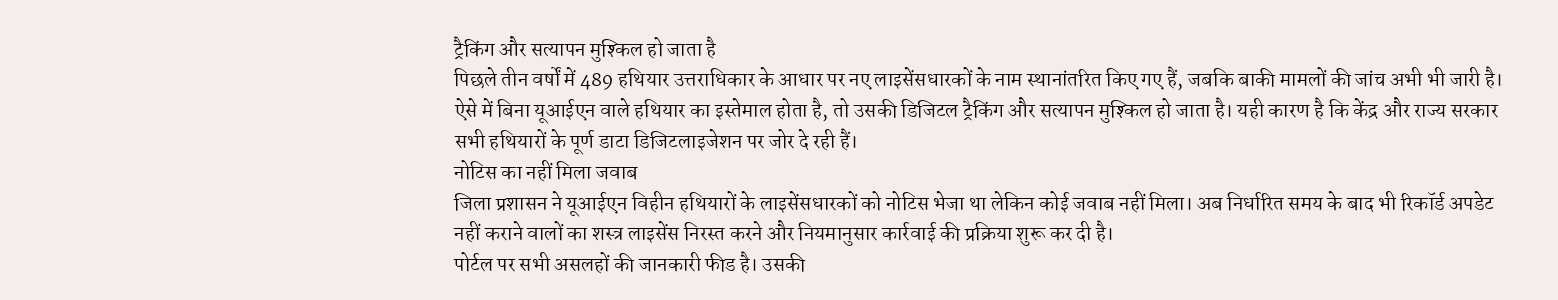ट्रैकिंग और सत्यापन मुश्किल हो जाता है
पिछले तीन वर्षों में 489 हथियार उत्तराधिकार के आधार पर नए लाइसेंसधारकों के नाम स्थानांतरित किए गए हैं, जबकि बाकी मामलों की जांच अभी भी जारी है। ऐसे में बिना यूआईएन वाले हथियार का इस्तेमाल होता है, तो उसकी डिजिटल ट्रैकिंग और सत्यापन मुश्किल हो जाता है। यही कारण है कि केंद्र और राज्य सरकार सभी हथियारों के पूर्ण डाटा डिजिटलाइजेशन पर जोर दे रही हैं।
नोटिस का नहीं मिला जवाब
जिला प्रशासन ने यूआईएन विहीन हथियारों के लाइसेंसधारकों को नोटिस भेजा था लेकिन कोई जवाब नहीं मिला। अब निर्धारित समय के बाद भी रिकॉर्ड अपडेट नहीं कराने वालों का शस्त्र लाइसेंस निरस्त करने और नियमानुसार कार्रवाई की प्रक्रिया शुरू कर दी है।
पोर्टल पर सभी असलहों की जानकारी फीड है। उसकी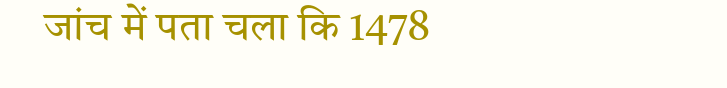जांच में पता चला कि 1478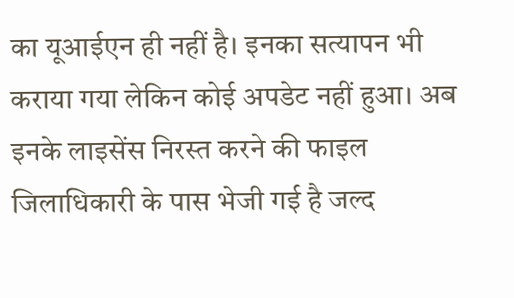का यूआईएन ही नहीं है। इनका सत्यापन भी कराया गया लेकिन कोई अपडेट नहीं हुआ। अब इनके लाइसेंस निरस्त करने की फाइल जिलाधिकारी के पास भेजी गई है जल्द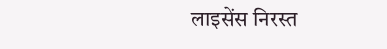लाइसेंस निरस्त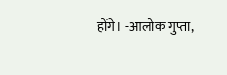होंगे। -आलोक गुप्ता,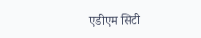एडीएम सिटी